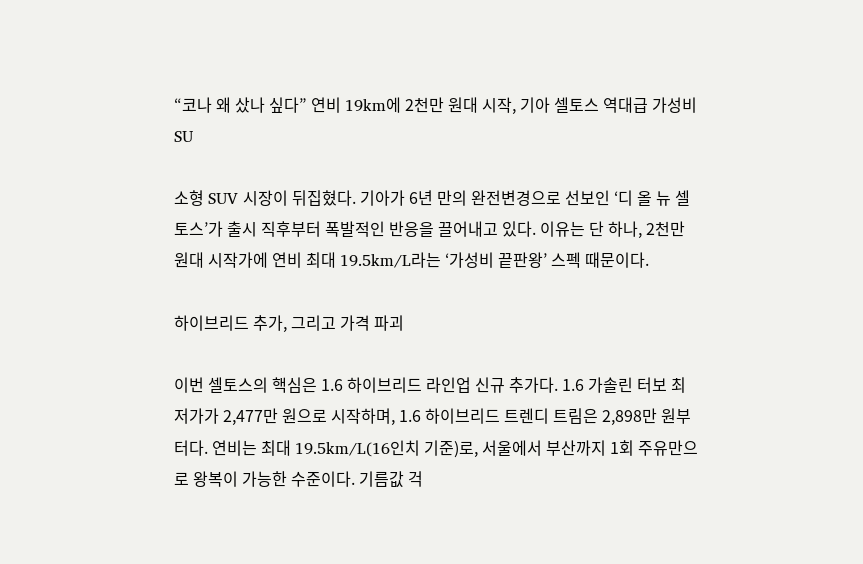“코나 왜 샀나 싶다” 연비 19km에 2천만 원대 시작, 기아 셀토스 역대급 가성비 SU

소형 SUV 시장이 뒤집혔다. 기아가 6년 만의 완전변경으로 선보인 ‘디 올 뉴 셀토스’가 출시 직후부터 폭발적인 반응을 끌어내고 있다. 이유는 단 하나, 2천만 원대 시작가에 연비 최대 19.5km/L라는 ‘가성비 끝판왕’ 스펙 때문이다.

하이브리드 추가, 그리고 가격 파괴

이번 셀토스의 핵심은 1.6 하이브리드 라인업 신규 추가다. 1.6 가솔린 터보 최저가가 2,477만 원으로 시작하며, 1.6 하이브리드 트렌디 트림은 2,898만 원부터다. 연비는 최대 19.5km/L(16인치 기준)로, 서울에서 부산까지 1회 주유만으로 왕복이 가능한 수준이다. 기름값 걱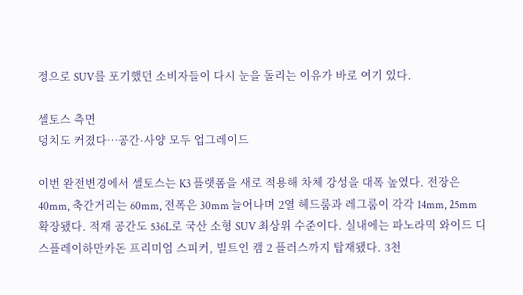정으로 SUV를 포기했던 소비자들이 다시 눈을 돌리는 이유가 바로 여기 있다.

셀토스 측면
덩치도 커졌다…공간·사양 모두 업그레이드

이번 완전변경에서 셀토스는 K3 플랫폼을 새로 적용해 차체 강성을 대폭 높였다. 전장은 40mm, 축간거리는 60mm, 전폭은 30mm 늘어나며 2열 헤드룸과 레그룸이 각각 14mm, 25mm 확장됐다. 적재 공간도 536L로 국산 소형 SUV 최상위 수준이다. 실내에는 파노라믹 와이드 디스플레이하만카돈 프리미엄 스피커, 빌트인 캠 2 플러스까지 탑재됐다. 3천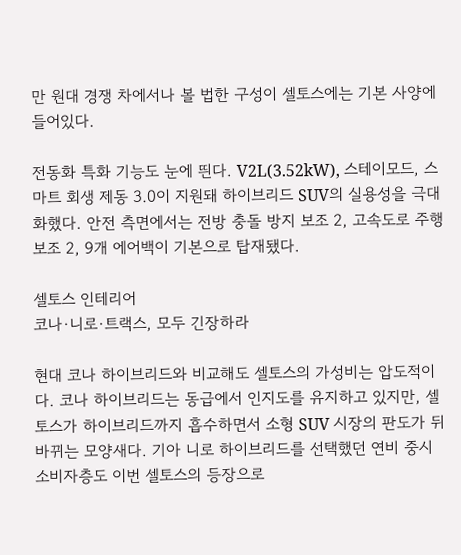만 원대 경쟁 차에서나 볼 법한 구성이 셀토스에는 기본 사양에 들어있다.

전동화 특화 기능도 눈에 띈다. V2L(3.52kW), 스테이모드, 스마트 회생 제동 3.0이 지원돼 하이브리드 SUV의 실용성을 극대화했다. 안전 측면에서는 전방 충돌 방지 보조 2, 고속도로 주행 보조 2, 9개 에어백이 기본으로 탑재됐다.

셀토스 인테리어
코나·니로·트랙스, 모두 긴장하라

현대 코나 하이브리드와 비교해도 셀토스의 가성비는 압도적이다. 코나 하이브리드는 동급에서 인지도를 유지하고 있지만, 셀토스가 하이브리드까지 흡수하면서 소형 SUV 시장의 판도가 뒤바뀌는 모양새다. 기아 니로 하이브리드를 선택했던 연비 중시 소비자층도 이번 셀토스의 등장으로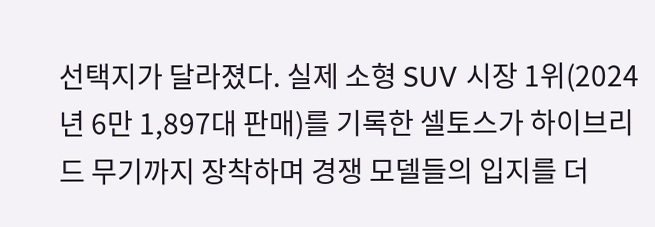선택지가 달라졌다. 실제 소형 SUV 시장 1위(2024년 6만 1,897대 판매)를 기록한 셀토스가 하이브리드 무기까지 장착하며 경쟁 모델들의 입지를 더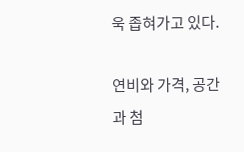욱 좁혀가고 있다.

연비와 가격, 공간과 첨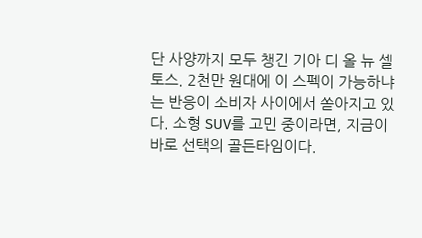단 사양까지 모두 챙긴 기아 디 올 뉴 셀토스. 2천만 원대에 이 스펙이 가능하냐는 반응이 소비자 사이에서 쏟아지고 있다. 소형 SUV를 고민 중이라면, 지금이 바로 선택의 골든타임이다.